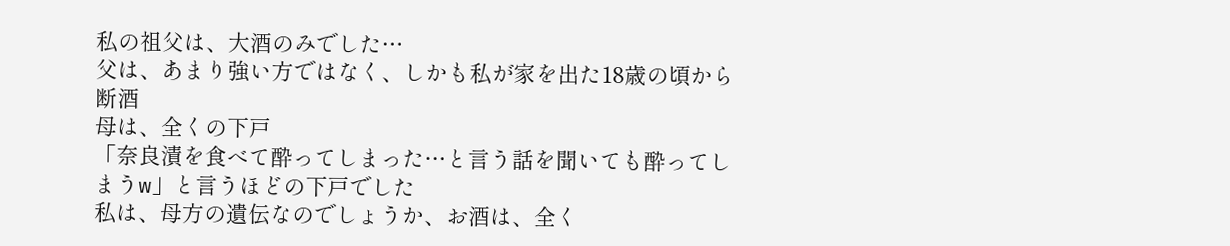私の祖父は、大酒のみでした…
父は、あまり強い方ではなく、しかも私が家を出た18歳の頃から断酒
母は、全くの下戸
「奈良漬を食べて酔ってしまった…と言う話を聞いても酔ってしまうw」と言うほどの下戸でした
私は、母方の遺伝なのでしょうか、お酒は、全く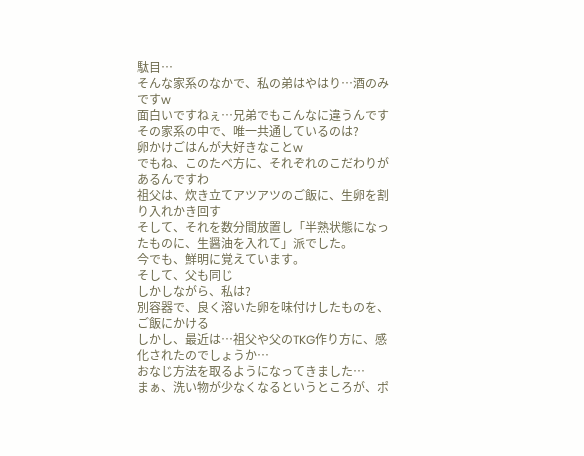駄目…
そんな家系のなかで、私の弟はやはり…酒のみですw
面白いですねぇ…兄弟でもこんなに違うんです
その家系の中で、唯一共通しているのは?
卵かけごはんが大好きなことw
でもね、このたべ方に、それぞれのこだわりがあるんですわ
祖父は、炊き立てアツアツのご飯に、生卵を割り入れかき回す
そして、それを数分間放置し「半熟状態になったものに、生醤油を入れて」派でした。
今でも、鮮明に覚えています。
そして、父も同じ
しかしながら、私は?
別容器で、良く溶いた卵を味付けしたものを、ご飯にかける
しかし、最近は…祖父や父のTKG作り方に、感化されたのでしょうか…
おなじ方法を取るようになってきました…
まぁ、洗い物が少なくなるというところが、ポ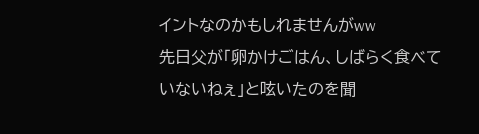イントなのかもしれませんがww
先日父が「卵かけごはん、しばらく食べていないねぇ」と呟いたのを聞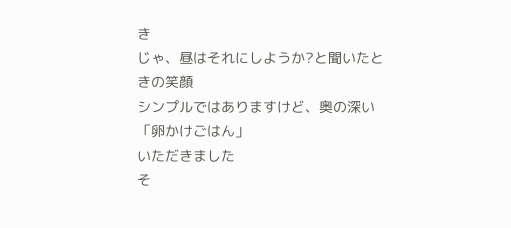き
じゃ、昼はそれにしようか?と聞いたときの笑顔
シンプルではありますけど、奥の深い「卵かけごはん」
いただきました
そ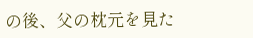の後、父の枕元を見た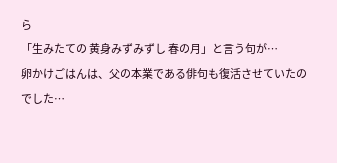ら
「生みたての 黄身みずみずし 春の月」と言う句が…
卵かけごはんは、父の本業である俳句も復活させていたのでした…